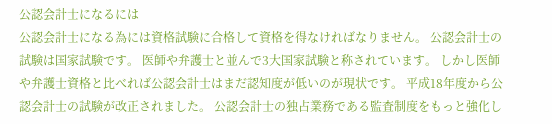公認会計士になるには
公認会計士になる為には資格試験に合格して資格を得なければなりません。 公認会計士の試験は国家試験です。 医師や弁護士と並んで3大国家試験と称されています。 しかし医師や弁護士資格と比べれば公認会計士はまだ認知度が低いのが現状です。 平成18年度から公認会計士の試験が改正されました。 公認会計士の独占業務である監査制度をもっと強化し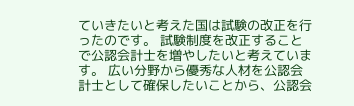ていきたいと考えた国は試験の改正を行ったのです。 試験制度を改正することで公認会計士を増やしたいと考えています。 広い分野から優秀な人材を公認会計士として確保したいことから、公認会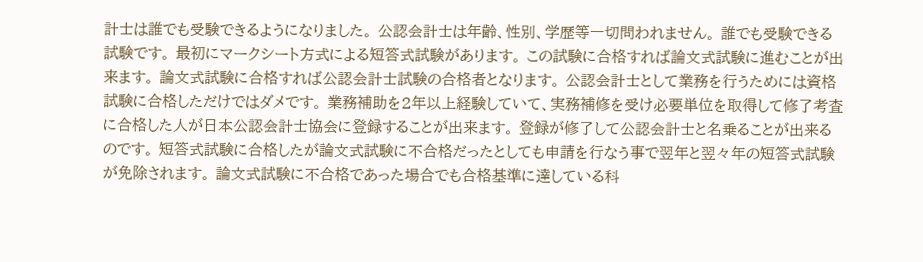計士は誰でも受験できるようになりました。 公認会計士は年齢、性別、学歴等一切問われません。 誰でも受験できる試験です。 最初にマークシート方式による短答式試験があります。 この試験に合格すれば論文式試験に進むことが出来ます。 論文式試験に合格すれば公認会計士試験の合格者となります。 公認会計士として業務を行うためには資格試験に合格しただけではダメです。 業務補助を2年以上経験していて、実務補修を受け必要単位を取得して修了考査に合格した人が日本公認会計士協会に登録することが出来ます。 登録が修了して公認会計士と名乗ることが出来るのです。 短答式試験に合格したが論文式試験に不合格だったとしても申請を行なう事で翌年と翌々年の短答式試験が免除されます。 論文式試験に不合格であった場合でも合格基準に達している科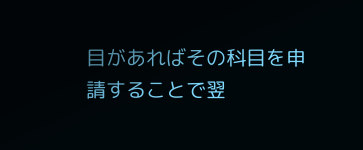目があればその科目を申請することで翌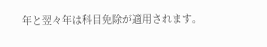年と翌々年は科目免除が適用されます。